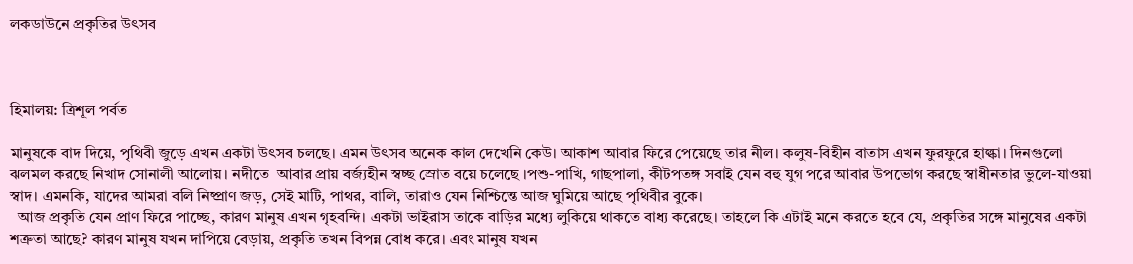লকডাউনে প্রকৃতির উৎসব



হিমালয়: ত্রিশূল পর্বত

মানুষকে বাদ দিয়ে, পৃথিবী জুড়ে এখন একটা উৎসব চলছে। এমন উৎসব অনেক কাল দেখেনি কেউ। আকাশ আবার ফিরে পেয়েছে তার নীল। কলুষ-বিহীন বাতাস এখন ফুরফুরে হাল্কা। দিনগুলো ঝলমল করছে নিখাদ সোনালী আলোয়। নদীতে  আবার প্রায় বর্জ্যহীন স্বচ্ছ স্রোত বয়ে চলেছে ।পশু-পাখি, গাছপালা, কীটপতঙ্গ সবাই যেন বহু যুগ পরে আবার উপভোগ করছে স্বাধীনতার ভুলে-যাওয়া স্বাদ। এমনকি, যাদের আমরা বলি নিষ্প্রাণ জড়, সেই মাটি, পাথর, বালি, তারাও যেন নিশ্চিন্তে আজ ঘুমিয়ে আছে পৃথিবীর বুকে।
  আজ প্রকৃতি যেন প্রাণ ফিরে পাচ্ছে, কারণ মানুষ এখন গৃহবন্দি। একটা ভাইরাস তাকে বাড়ির মধ্যে লুকিয়ে থাকতে বাধ্য করেছে। তাহলে কি এটাই মনে করতে হবে যে, প্রকৃতির সঙ্গে মানুষের একটা শত্রুতা আছে? কারণ মানুষ যখন দাপিয়ে বেড়ায়, প্রকৃতি তখন বিপন্ন বোধ করে। এবং মানুষ যখন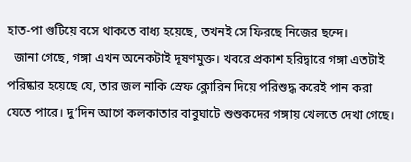হাত-পা গুটিয়ে বসে থাকতে বাধ্য হয়েছে, তখনই সে ফিরছে নিজের ছন্দে।
  জানা গেছে, গঙ্গা এখন অনেকটাই দূষণমুক্ত। খবরে প্রকাশ হরিদ্বারে গঙ্গা এতটাই পরিষ্কার হয়েছে যে, তার জল নাকি স্রেফ ক্লোরিন দিয়ে পরিশুদ্ধ করেই পান করা যেতে পারে। দু’দিন আগে কলকাতার বাবুঘাটে শুশুকদের গঙ্গায় খেলতে দেখা গেছে।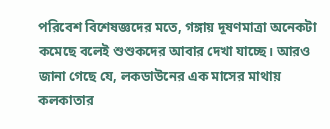পরিবেশ বিশেষজ্ঞদের মতে, গঙ্গায় দূষণমাত্রা অনেকটা কমেছে বলেই শুশুকদের আবার দেখা যাচ্ছে। আরও জানা গেছে যে, লকডাউনের এক মাসের মাথায় কলকাতার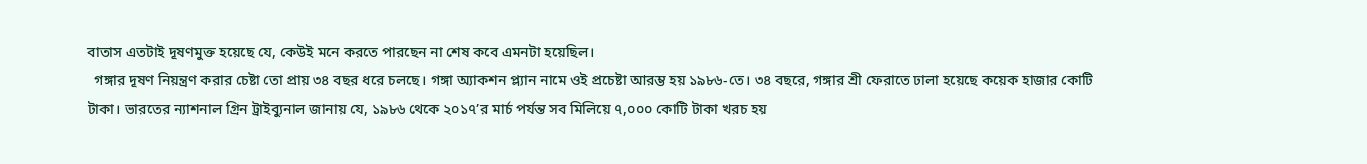বাতাস এতটাই দূষণমুক্ত হয়েছে যে, কেউই মনে করতে পারছেন না শেষ কবে এমনটা হয়েছিল।
  গঙ্গার দূষণ নিয়ন্ত্রণ করার চেষ্টা তো প্রায় ৩৪ বছর ধরে চলছে। গঙ্গা অ্যাকশন প্ল্যান নামে ওই প্রচেষ্টা আরম্ভ হয় ১৯৮৬-তে। ৩৪ বছরে, গঙ্গার শ্রী ফেরাতে ঢালা হয়েছে কয়েক হাজার কোটি টাকা। ভারতের ন্যাশনাল গ্রিন ট্রাইব্যুনাল জানায় যে, ১৯৮৬ থেকে ২০১৭’র মার্চ পর্যন্ত সব মিলিয়ে ৭,০০০ কোটি টাকা খরচ হয়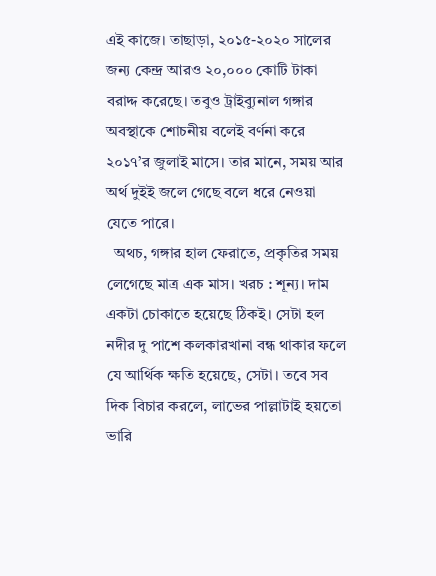এই কাজে। তাছাড়া, ২০১৫-২০২০ সালের জন্য কেন্দ্র আরও ২০,০০০ কোটি টাকা বরাদ্দ করেছে। তবুও ট্রাইব্যুনাল গঙ্গার অবস্থাকে শোচনীয় বলেই বর্ণনা করে ২০১৭’র জুলাই মাসে। তার মানে, সময় আর অর্থ দুইই জলে গেছে বলে ধরে নেওয়া যেতে পারে।
  অথচ, গঙ্গার হাল ফেরাতে, প্রকৃতির সময় লেগেছে মাত্র এক মাস। খরচ : শূন্য। দাম একটা চোকাতে হয়েছে ঠিকই। সেটা হল নদীর দু পাশে কলকারখানা বন্ধ থাকার ফলে যে আর্থিক ক্ষতি হয়েছে, সেটা। তবে সব দিক বিচার করলে, লাভের পাল্লাটাই হয়তো ভারি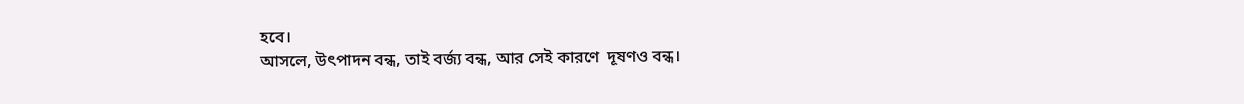হবে।
আসলে, উৎপাদন বন্ধ, তাই বর্জ্য বন্ধ, আর সেই কারণে  দূষণও বন্ধ।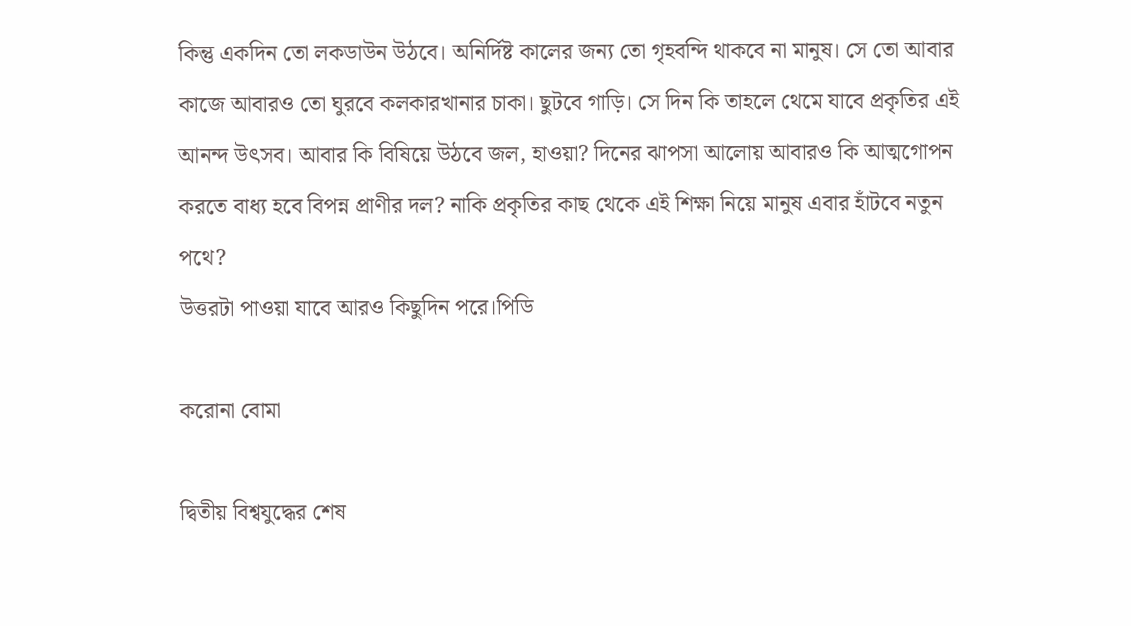কিন্তু একদিন তো লকডাউন উঠবে। অনির্দিষ্ট কালের জন্য তো গৃহবন্দি থাকবে না মানুষ। সে তো আবার কাজে আবারও তো ঘুরবে কলকারখানার চাকা। ছুটবে গাড়ি। সে দিন কি তাহলে থেমে যাবে প্রকৃতির এই আনন্দ উৎসব। আবার কি বিষিয়ে উঠবে জল, হাওয়া? দিনের ঝাপসা আলোয় আবারও কি আত্মগোপন করতে বাধ্য হবে বিপন্ন প্রাণীর দল? নাকি প্রকৃতির কাছ থেকে এই শিক্ষা নিয়ে মানুষ এবার হাঁটবে নতুন পথে?
উত্তরটা পাওয়া যাবে আরও কিছুদিন পরে।পিডি

করোনা বোমা

দ্বিতীয় বিশ্বযুদ্ধের শেষ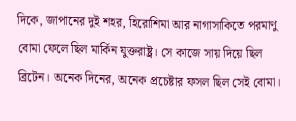দিকে, জাপানের দুই শহর, হিরোশিমা আর নাগাসাকিতে পরমাণু বোমা ফেলে ছিল মার্কিন যুক্তরাষ্ট্র। সে কাজে সায় দিয়ে ছিল ব্রিটেন। অনেক দিনের, অনেক প্রচেষ্টার ফসল ছিল সেই বোমা।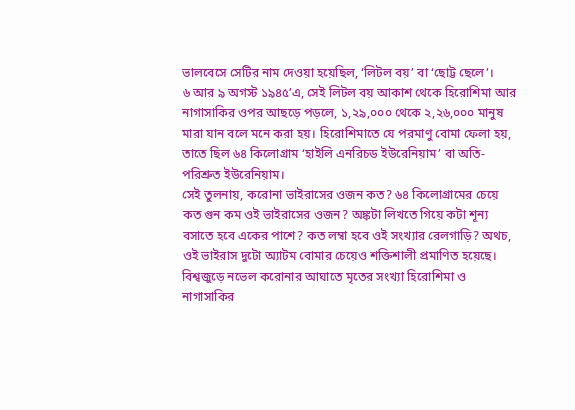ভালবেসে সেটির নাম দেওয়া হয়েছিল, ‘লিটল বয়’ বা ‘ছোট্ট ছেলে’।
৬ আর ৯ অগস্ট ১৯৪৫’এ, সেই লিটল বয় আকাশ থেকে হিরোশিমা আর নাগাসাকির ওপর আছড়ে পড়লে, ১,২৯,০০০ থেকে ২,২৬,০০০ মানুষ মারা যান বলে মনে করা হয়। হিরোশিমাতে যে পরমাণু বোমা ফেলা হয়, তাতে ছিল ৬৪ কিলোগ্রাম ‘হাইলি এনরিচড ইউরেনিয়াম’ বা অতি-পরিশ্রুত ইউরেনিয়াম।
সেই তুলনায়, করোনা ভাইরাসের ওজন কত? ৬৪ কিলোগ্রামের চেয়ে কত গুন কম ওই ভাইরাসের ওজন? অঙ্কটা লিখতে গিয়ে কটা শূন্য বসাতে হবে একের পাশে? কত লম্বা হবে ওই সংখ্যার রেলগাড়ি? অথচ, ওই ভাইরাস দুটো অ্যাটম বোমার চেয়েও শক্তিশালী প্রমাণিত হয়েছে। বিশ্বজুড়ে নভেল করোনার আঘাতে মৃতের সংখ্যা হিরোশিমা ও নাগাসাকির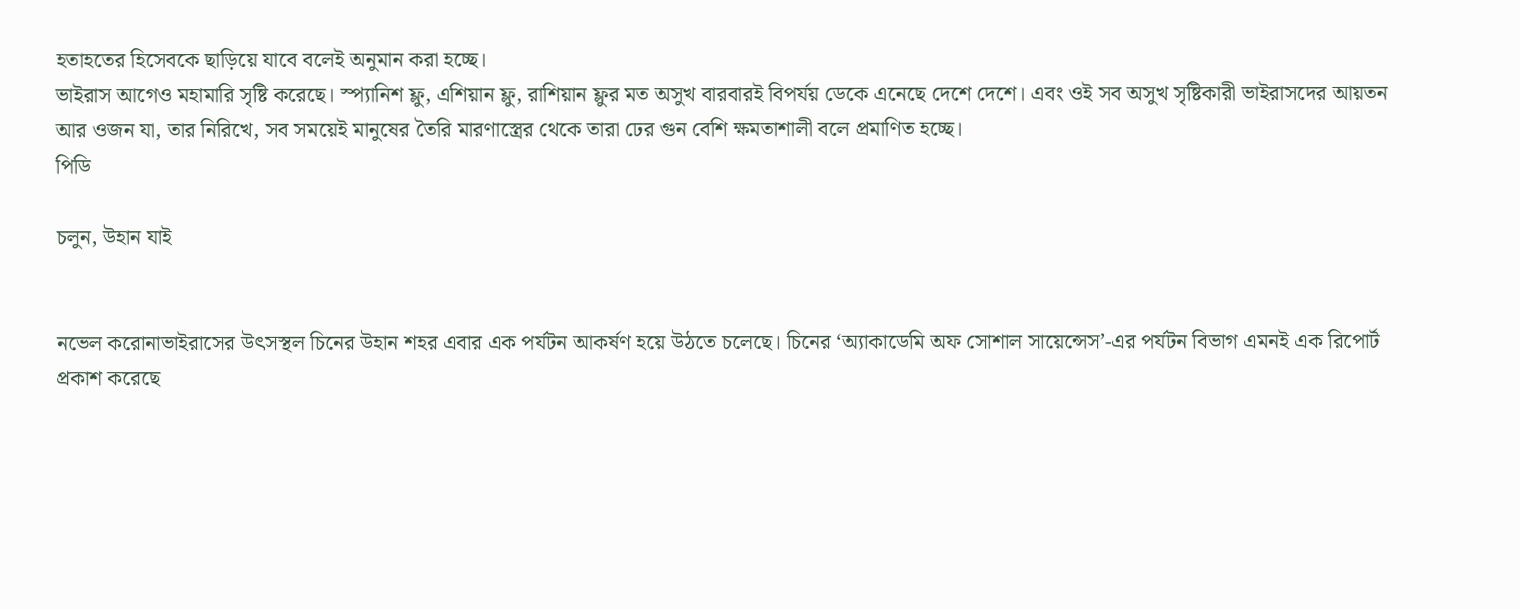হতাহতের হিসেবকে ছাড়িয়ে যাবে বলেই অনুমান করা হচ্ছে।
ভাইরাস আগেও মহামারি সৃষ্টি করেছে। স্প্যানিশ ফ্লু, এশিয়ান ফ্লু, রাশিয়ান ফ্লুর মত অসুখ বারবারই বিপর্যয় ডেকে এনেছে দেশে দেশে। এবং ওই সব অসুখ সৃষ্টিকারী ভাইরাসদের আয়তন আর ওজন যা, তার নিরিখে, সব সময়েই মানুষের তৈরি মারণাস্ত্রের থেকে তারা ঢের গুন বেশি ক্ষমতাশালী বলে প্রমাণিত হচ্ছে।
পিডি

চলুন, উহান যাই


নভেল করোনাভাইরাসের উৎসস্থল চিনের উহান শহর এবার এক পর্যটন আকর্ষণ হয়ে উঠতে চলেছে। চিনের ‘অ্যাকাডেমি অফ সোশাল সায়েন্সেস’-এর পর্যটন বিভাগ এমনই এক রিপোর্ট প্রকাশ করেছে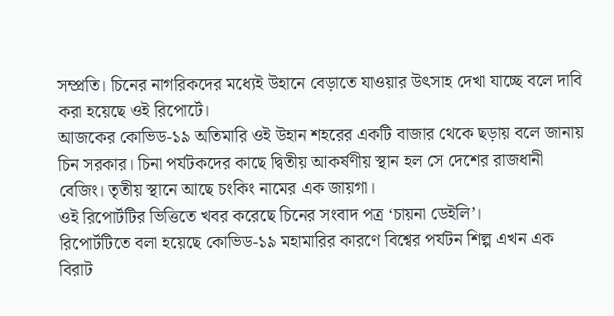সম্প্রতি। চিনের নাগরিকদের মধ্যেই উহানে বেড়াতে যাওয়ার উৎসাহ দেখা যাচ্ছে বলে দাবি করা হয়েছে ওই রিপোর্টে।
আজকের কোভিড-১৯ অতিমারি ওই উহান শহরের একটি বাজার থেকে ছড়ায় বলে জানায় চিন সরকার। চিনা পর্যটকদের কাছে দ্বিতীয় আকর্ষণীয় স্থান হল সে দেশের রাজধানী বেজিং। তৃতীয় স্থানে আছে চংকিং নামের এক জায়গা।
ওই রিপোর্টটির ভিত্তিতে খবর করেছে চিনের সংবাদ পত্র ‘চায়না ডেইলি’।
রিপোর্টটিতে বলা হয়েছে কোভিড-১৯ মহামারির কারণে বিশ্বের পর্যটন শিল্প এখন এক বিরাট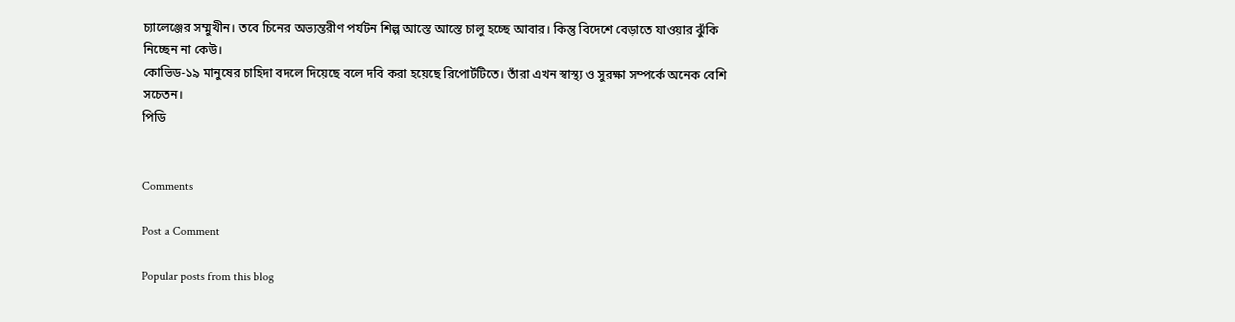চ্যালেঞ্জের সম্মুখীন। তবে চিনের অভ্যন্তরীণ পর্যটন শিল্প আস্তে আস্তে চালু হচ্ছে আবার। কিন্তু বিদেশে বেড়াতে যাওয়ার ঝুঁকি নিচ্ছেন না কেউ।
কোভিড-১৯ মানুষের চাহিদা বদলে দিয়েছে বলে দবি করা হয়েছে রিপোর্টটিতে। তাঁরা এখন স্বাস্থ্য ও সুরক্ষা সম্পর্কে অনেক বেশি সচেতন।
পিডি


Comments

Post a Comment

Popular posts from this blog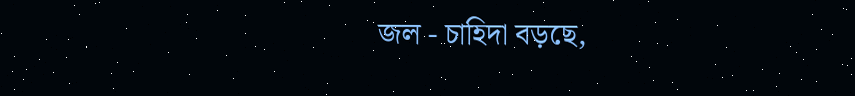জল - চাহিদা বড়ছে,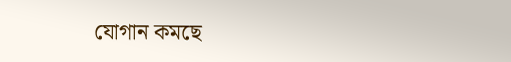যোগান কমছে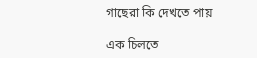গাছেরা কি দেখতে পায়

এক চিলতে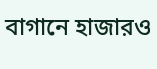বাগানে হাজারও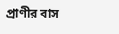প্রাণীর বাস